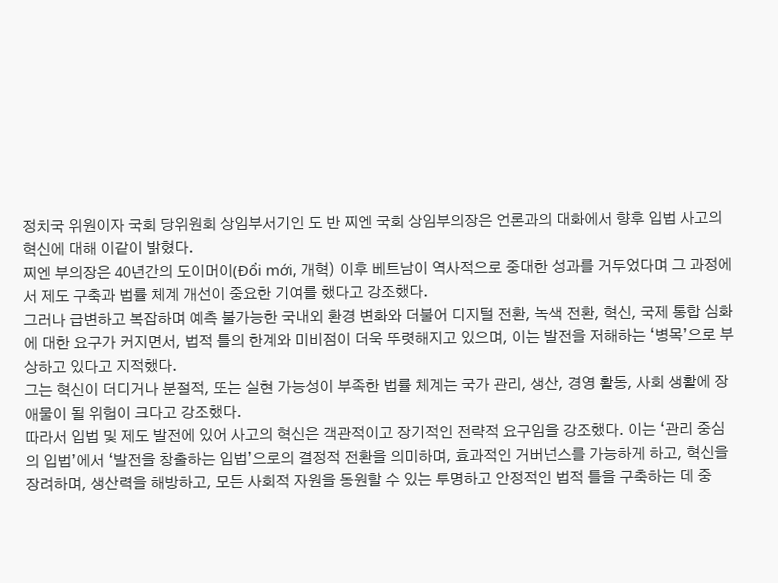정치국 위원이자 국회 당위원회 상임부서기인 도 반 찌엔 국회 상임부의장은 언론과의 대화에서 향후 입법 사고의 혁신에 대해 이같이 밝혔다.
찌엔 부의장은 40년간의 도이머이(Đổi mới, 개혁) 이후 베트남이 역사적으로 중대한 성과를 거두었다며 그 과정에서 제도 구축과 법률 체계 개선이 중요한 기여를 했다고 강조했다.
그러나 급변하고 복잡하며 예측 불가능한 국내외 환경 변화와 더불어 디지털 전환, 녹색 전환, 혁신, 국제 통합 심화에 대한 요구가 커지면서, 법적 틀의 한계와 미비점이 더욱 뚜렷해지고 있으며, 이는 발전을 저해하는 ‘병목’으로 부상하고 있다고 지적했다.
그는 혁신이 더디거나 분절적, 또는 실현 가능성이 부족한 법률 체계는 국가 관리, 생산, 경영 활동, 사회 생활에 장애물이 될 위험이 크다고 강조했다.
따라서 입법 및 제도 발전에 있어 사고의 혁신은 객관적이고 장기적인 전략적 요구임을 강조했다. 이는 ‘관리 중심의 입법’에서 ‘발전을 창출하는 입법’으로의 결정적 전환을 의미하며, 효과적인 거버넌스를 가능하게 하고, 혁신을 장려하며, 생산력을 해방하고, 모든 사회적 자원을 동원할 수 있는 투명하고 안정적인 법적 틀을 구축하는 데 중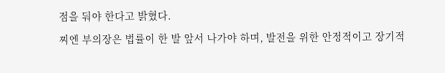점을 둬야 한다고 밝혔다.
찌엔 부의장은 법률이 한 발 앞서 나가야 하며, 발전을 위한 안정적이고 장기적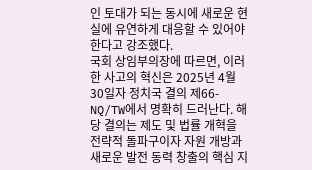인 토대가 되는 동시에 새로운 현실에 유연하게 대응할 수 있어야 한다고 강조했다.
국회 상임부의장에 따르면, 이러한 사고의 혁신은 2025년 4월 30일자 정치국 결의 제66-NQ/TW에서 명확히 드러난다. 해당 결의는 제도 및 법률 개혁을 전략적 돌파구이자 자원 개방과 새로운 발전 동력 창출의 핵심 지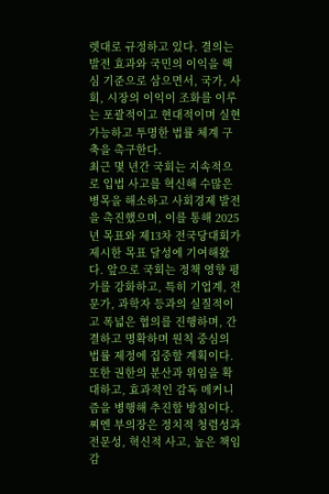렛대로 규정하고 있다. 결의는 발전 효과와 국민의 이익을 핵심 기준으로 삼으면서, 국가, 사회, 시장의 이익이 조화를 이루는 포괄적이고 현대적이며 실현 가능하고 투명한 법률 체계 구축을 촉구한다.
최근 몇 년간 국회는 지속적으로 입법 사고를 혁신해 수많은 병목을 해소하고 사회경제 발전을 촉진했으며, 이를 통해 2025년 목표와 제13차 전국당대회가 제시한 목표 달성에 기여해왔다. 앞으로 국회는 정책 영향 평가를 강화하고, 특히 기업계, 전문가, 과학자 등과의 실질적이고 폭넓은 협의를 진행하며, 간결하고 명확하며 원칙 중심의 법률 제정에 집중할 계획이다. 또한 권한의 분산과 위임을 확대하고, 효과적인 감독 메커니즘을 병행해 추진할 방침이다.
찌엔 부의장은 정치적 청렴성과 전문성, 혁신적 사고, 높은 책임감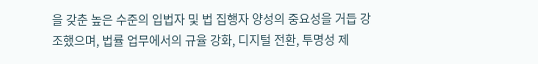을 갖춘 높은 수준의 입법자 및 법 집행자 양성의 중요성을 거듭 강조했으며, 법률 업무에서의 규율 강화, 디지털 전환, 투명성 제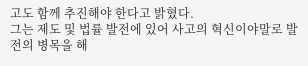고도 함께 추진해야 한다고 밝혔다.
그는 제도 및 법률 발전에 있어 사고의 혁신이야말로 발전의 병목을 해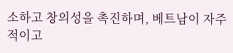소하고 창의성을 촉진하며, 베트남이 자주적이고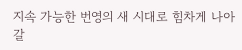지속 가능한 번영의 새 시대로 힘차게 나아갈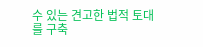수 있는 견고한 법적 토대를 구축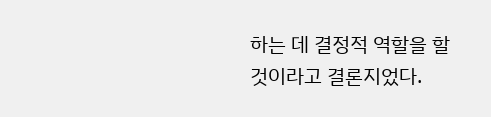하는 데 결정적 역할을 할 것이라고 결론지었다.